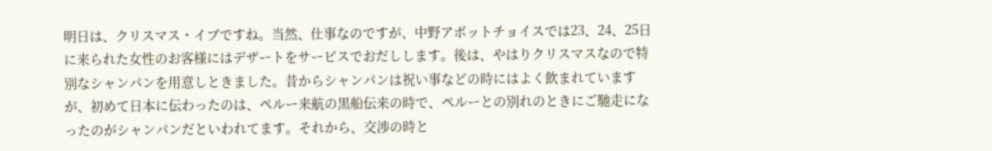明日は、クリスマス・イブですね。当然、仕事なのですが、中野アボットチョイスでは23、24、25日に来られた女性のお客様にはデザートをサービスでおだしします。後は、やはりクリスマスなので特別なシャンパンを用意しときました。昔からシャンパンは祝い事などの時にはよく飲まれていますが、初めて日本に伝わったのは、ペルー来航の黒船伝来の時で、ペルーとの別れのときにご馳走になったのがシャンパンだといわれてます。それから、交渉の時と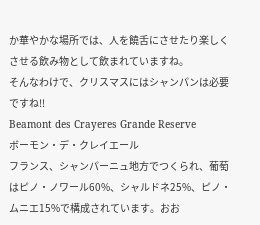か華やかな場所では、人を饒舌にさせたり楽しくさせる飲み物として飲まれていますね。
そんなわけで、クリスマスにはシャンパンは必要ですね!!
Beamont des Crayeres Grande Reserve
ボーモン・デ・クレイエール
フランス、シャンパーニュ地方でつくられ、葡萄はピノ・ノワール60%、シャルドネ25%、ピノ・ムニエ15%で構成されています。おお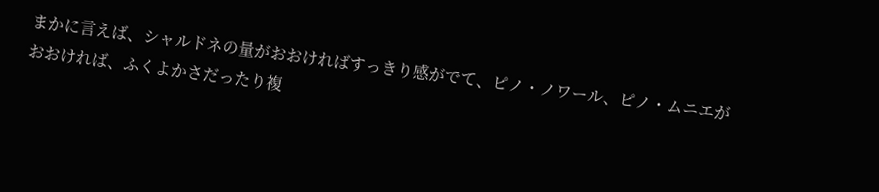まかに言えば、シャルドネの量がおおければすっきり感がでて、ピノ・ノワール、ピノ・ムニエがおおければ、ふくよかさだったり複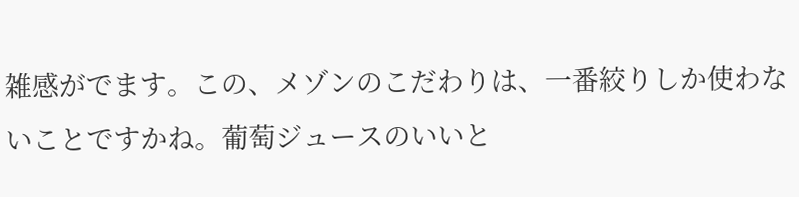雑感がでます。この、メゾンのこだわりは、一番絞りしか使わないことですかね。葡萄ジュースのいいと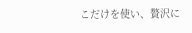こだけを使い、贅沢に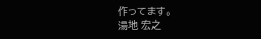作ってます。
湯地 宏之